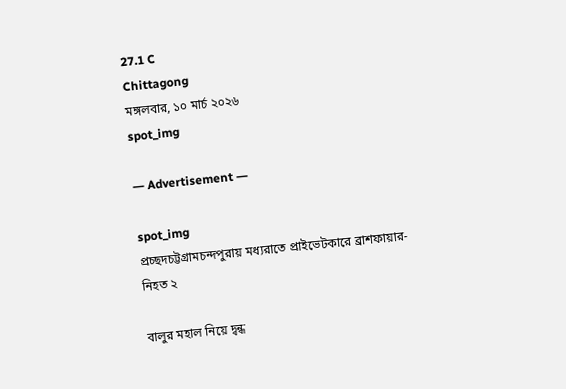27.1 C
Chittagong
মঙ্গলবার, ১০ মার্চ ২০২৬
spot_img

― Advertisement ―

spot_img
প্রচ্ছদচট্টগ্রামচন্দপুরায় মধ্যরাতে প্রাইভেটকারে ব্রাশফায়ার-নিহত ২

বালুর মহাল নিয়ে দ্বন্ধ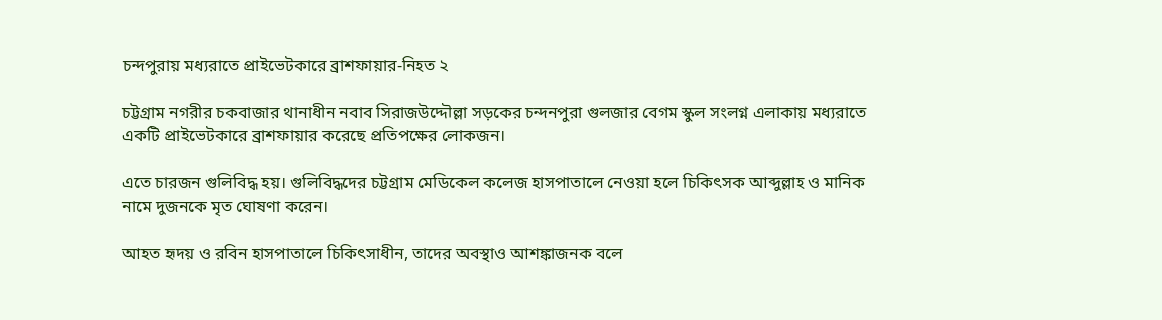চন্দপুরায় মধ্যরাতে প্রাইভেটকারে ব্রাশফায়ার-নিহত ২

চট্টগ্রাম নগরীর চকবাজার থানাধীন নবাব সিরাজউদ্দৌল্লা সড়কের চন্দনপুরা গুলজার বেগম স্কুল সংলগ্ন এলাকায় মধ্যরাতে একটি প্রাইভেটকারে ব্রাশফায়ার করেছে প্রতিপক্ষের লোকজন।

এতে চারজন গুলিবিদ্ধ হয়। গুলিবিদ্ধদের চট্টগ্রাম মেডিকেল কলেজ হাসপাতালে নেওয়া হলে চিকিৎসক আব্দুল্লাহ ও মানিক নামে দুজনকে মৃত ঘোষণা করেন।

আহত হৃদয় ও রবিন হাসপাতালে চিকিৎসাধীন, তাদের অবস্থাও আশঙ্কাজনক বলে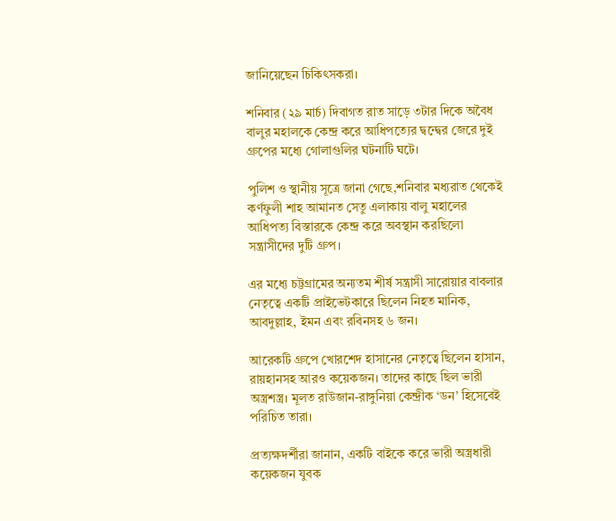জানিয়েছেন চিকিৎসকরা।

শনিবার (২৯ মার্চ) দিবাগত রাত সাড়ে ৩টার দিকে অবৈধ বালুর মহালকে কেন্দ্র করে আধিপত্যের দ্বন্দ্বের জেরে দুই গ্রুপের মধ্যে গোলাগুলির ঘটনাটি ঘটে।

পুলিশ ও স্থানীয় সূত্রে জানা গেছে,শনিবার মধ্যরাত থেকেই কর্ণফুলী শাহ আমানত সেতু এলাকায় বালু মহালের আধিপত্য বিস্তারকে কেন্দ্র করে অবস্থান করছিলো সন্ত্রাসীদের দুটি গ্রুপ।

এর মধ্যে চট্টগ্রামের অন্যতম শীর্ষ সন্ত্রাসী সারোয়ার বাবলার নেতৃত্বে একটি প্রাইভেটকারে ছিলেন নিহত মানিক, আবদুল্লাহ, ইমন এবং রবিনসহ ৬ জন।

আরেকটি গ্রুপে খোরশেদ হাসানের নেতৃত্বে ছিলেন হাসান, রায়হানসহ আরও কয়েকজন। তাদের কাছে ছিল ভারী অস্ত্রশস্ত্র। মূলত রাউজান-রাঙ্গুনিয়া কেন্দ্রীক ‘ডন’ হিসেবেই পরিচিত তারা।

প্রত্যক্ষদর্শীরা জানান, একটি বাইকে করে ভারী অস্ত্রধারী কয়েকজন যুবক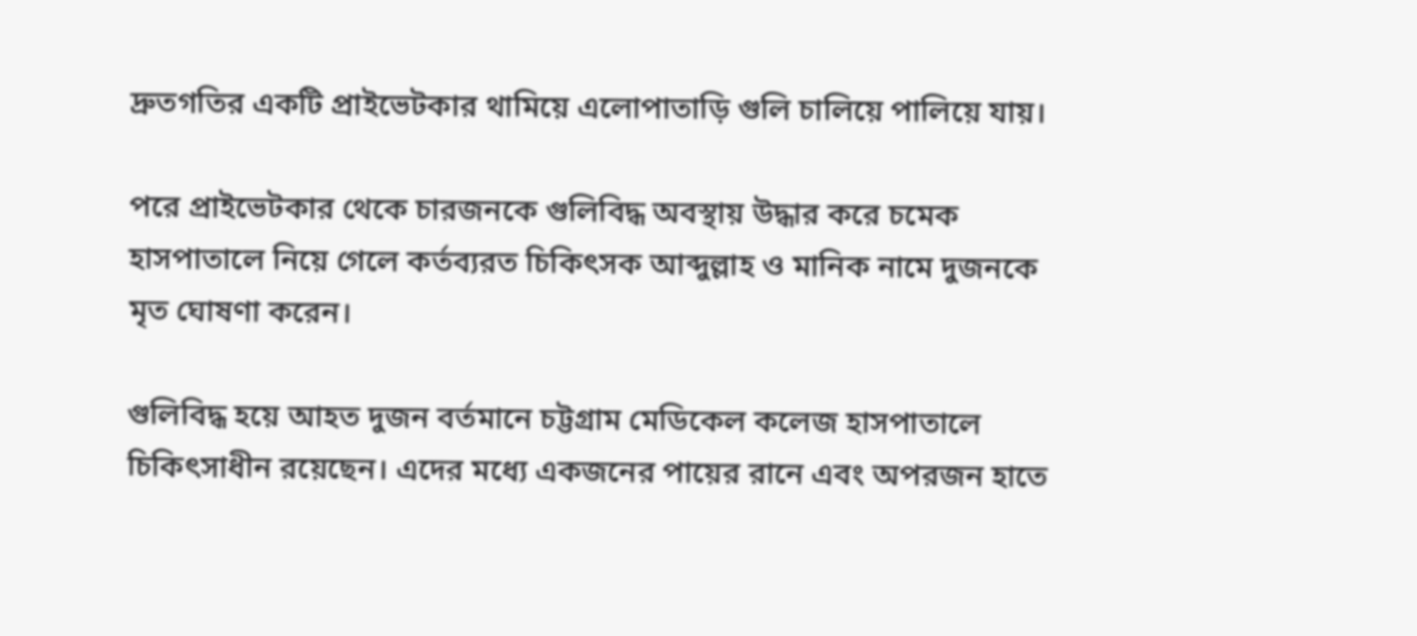দ্রুতগতির একটি প্রাইভেটকার থামিয়ে এলোপাতাড়ি গুলি চালিয়ে পালিয়ে যায়।

পরে প্রাইভেটকার থেকে চারজনকে গুলিবিদ্ধ অবস্থায় উদ্ধার করে চমেক হাসপাতালে নিয়ে গেলে কর্তব্যরত চিকিৎসক আব্দুল্লাহ ও মানিক নামে দুজনকে মৃত ঘোষণা করেন।

গুলিবিদ্ধ হয়ে আহত দুজন বর্তমানে চট্টগ্রাম মেডিকেল কলেজ হাসপাতালে চিকিৎসাধীন রয়েছেন। এদের মধ্যে একজনের পায়ের রানে এবং অপরজন হাতে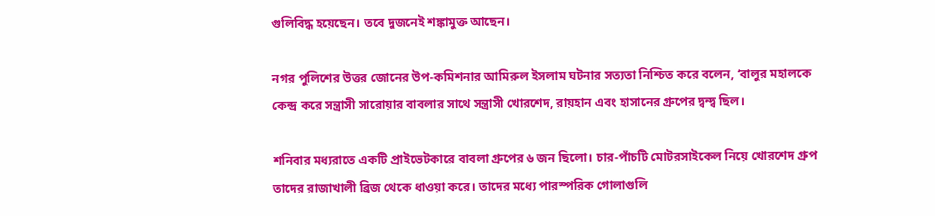গুলিবিদ্ধ হয়েছেন। তবে দুজনেই শঙ্কামুক্ত আছেন।

নগর পুলিশের উত্তর জোনের উপ-কমিশনার আমিরুল ইসলাম ঘটনার সত্যতা নিশ্চিত করে বলেন, ‘বালুর মহালকে কেন্দ্র করে সন্ত্রাসী সারোয়ার বাবলার সাথে সন্ত্রাসী খোরশেদ, রায়হান এবং হাসানের গ্রুপের দ্বন্দ্ব ছিল।

শনিবার মধ্যরাতে একটি প্রাইভেটকারে বাবলা গ্রুপের ৬ জন ছিলো। চার-পাঁচটি মোটরসাইকেল নিয়ে খোরশেদ গ্রুপ তাদের রাজাখালী ব্রিজ থেকে ধাওয়া করে। তাদের মধ্যে পারস্পরিক গোলাগুলি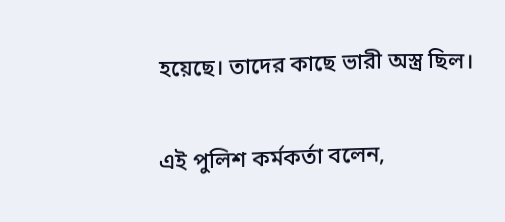হয়েছে। তাদের কাছে ভারী অস্ত্র ছিল।

এই পুলিশ কর্মকর্তা বলেন,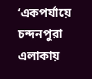‘একপর্যায়ে চন্দনপুরা এলাকায়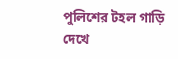পুলিশের টহল গাড়ি দেখে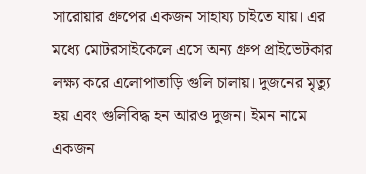সারোয়ার গ্রুপের একজন সাহায্য চাইতে যায়। এর মধ্যে মোটরসাইকেলে এসে অন্য গ্রুপ প্রাইভেটকার লক্ষ্য করে এলোপাতাড়ি গুলি চালায়। দুজনের মৃত্যু হয় এবং গুলিবিদ্ধ হন আরও দুজন। ইমন নামে একজন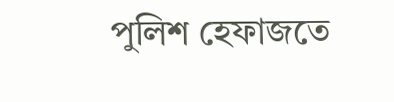পুলিশ হেফাজতে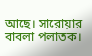আছে। সারোয়ার বাবলা পলাতক।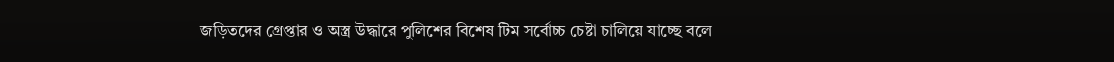জড়িতদের গ্রেপ্তার ও অস্ত্র উদ্ধারে পুলিশের বিশেষ টিম সর্বোচ্চ চেষ্টা চালিয়ে যাচ্ছে বলে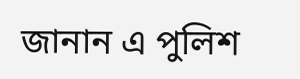জানান এ পুলিশ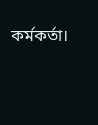কর্মকর্তা।